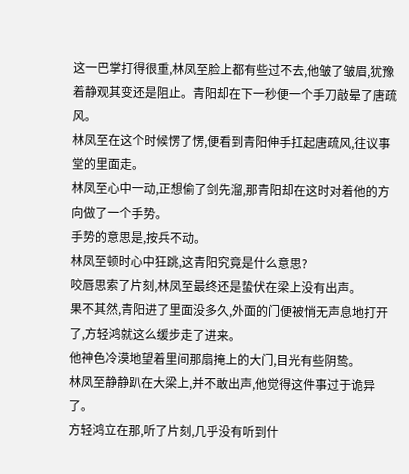这一巴掌打得很重,林凤至脸上都有些过不去,他皱了皱眉,犹豫着静观其变还是阻止。青阳却在下一秒便一个手刀敲晕了唐疏风。
林凤至在这个时候愣了愣,便看到青阳伸手扛起唐疏风,往议事堂的里面走。
林凤至心中一动,正想偷了剑先溜,那青阳却在这时对着他的方向做了一个手势。
手势的意思是,按兵不动。
林凤至顿时心中狂跳,这青阳究竟是什么意思?
咬唇思索了片刻,林凤至最终还是蛰伏在梁上没有出声。
果不其然,青阳进了里面没多久,外面的门便被悄无声息地打开了,方轻鸿就这么缓步走了进来。
他神色冷漠地望着里间那扇掩上的大门,目光有些阴鸷。
林凤至静静趴在大梁上,并不敢出声,他觉得这件事过于诡异了。
方轻鸿立在那,听了片刻,几乎没有听到什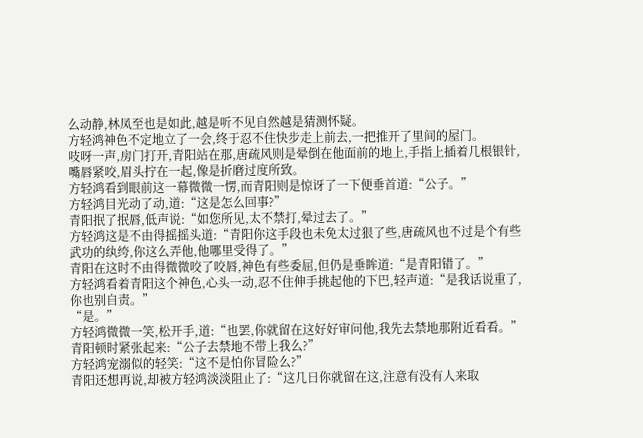么动静,林凤至也是如此,越是听不见自然越是猜测怀疑。
方轻鸿神色不定地立了一会,终于忍不住快步走上前去,一把推开了里间的屋门。
吱呀一声,房门打开,青阳站在那,唐疏风则是晕倒在他面前的地上,手指上插着几根银针,嘴唇紧咬,眉头拧在一起,像是折磨过度所致。
方轻鸿看到眼前这一幕微微一愣,而青阳则是惊讶了一下便垂首道:“公子。”
方轻鸿目光动了动,道:“这是怎么回事?”
青阳抿了抿唇,低声说:“如您所见,太不禁打,晕过去了。”
方轻鸿这是不由得摇摇头道:“青阳你这手段也未免太过狠了些,唐疏风也不过是个有些武功的纨绔,你这么弄他,他哪里受得了。”
青阳在这时不由得微微咬了咬唇,神色有些委屈,但仍是垂眸道:“是青阳错了。”
方轻鸿看着青阳这个神色,心头一动,忍不住伸手挑起他的下巴,轻声道:“是我话说重了,你也别自责。”
“是。”
方轻鸿微微一笑,松开手,道:“也罢,你就留在这好好审问他,我先去禁地那附近看看。”
青阳顿时紧张起来:“公子去禁地不带上我么?”
方轻鸿宠溺似的轻笑:“这不是怕你冒险么?”
青阳还想再说,却被方轻鸿淡淡阻止了:“这几日你就留在这,注意有没有人来取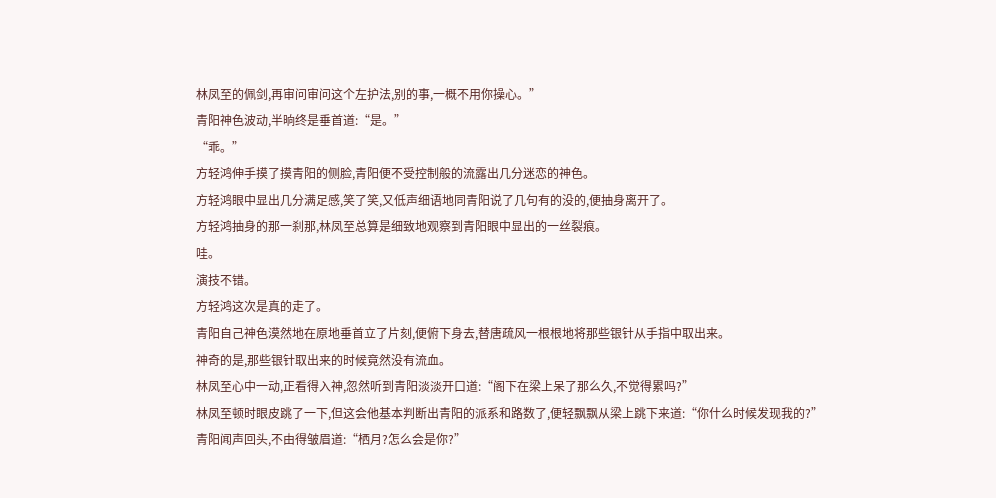林凤至的佩剑,再审问审问这个左护法,别的事,一概不用你操心。”
青阳神色波动,半晌终是垂首道:“是。”
“乖。”
方轻鸿伸手摸了摸青阳的侧脸,青阳便不受控制般的流露出几分迷恋的神色。
方轻鸿眼中显出几分满足感,笑了笑,又低声细语地同青阳说了几句有的没的,便抽身离开了。
方轻鸿抽身的那一刹那,林凤至总算是细致地观察到青阳眼中显出的一丝裂痕。
哇。
演技不错。
方轻鸿这次是真的走了。
青阳自己神色漠然地在原地垂首立了片刻,便俯下身去,替唐疏风一根根地将那些银针从手指中取出来。
神奇的是,那些银针取出来的时候竟然没有流血。
林凤至心中一动,正看得入神,忽然听到青阳淡淡开口道:“阁下在梁上呆了那么久,不觉得累吗?”
林凤至顿时眼皮跳了一下,但这会他基本判断出青阳的派系和路数了,便轻飘飘从梁上跳下来道:“你什么时候发现我的?”
青阳闻声回头,不由得皱眉道:“栖月?怎么会是你?”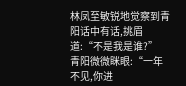林凤至敏锐地觉察到青阳话中有话,挑眉道:“不是我是谁?”
青阳微微眯眼:“一年不见,你进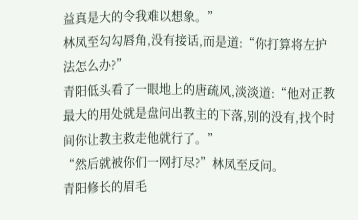益真是大的令我难以想象。”
林凤至勾勾唇角,没有接话,而是道:“你打算将左护法怎么办?”
青阳低头看了一眼地上的唐疏风,淡淡道:“他对正教最大的用处就是盘问出教主的下落,别的没有,找个时间你让教主救走他就行了。”
“然后就被你们一网打尽?”林凤至反问。
青阳修长的眉毛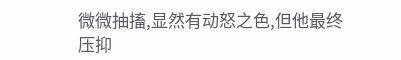微微抽搐,显然有动怒之色,但他最终压抑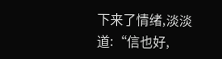下来了情绪,淡淡道:“信也好,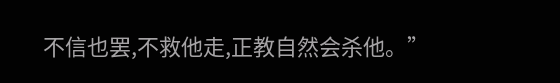不信也罢,不救他走,正教自然会杀他。”